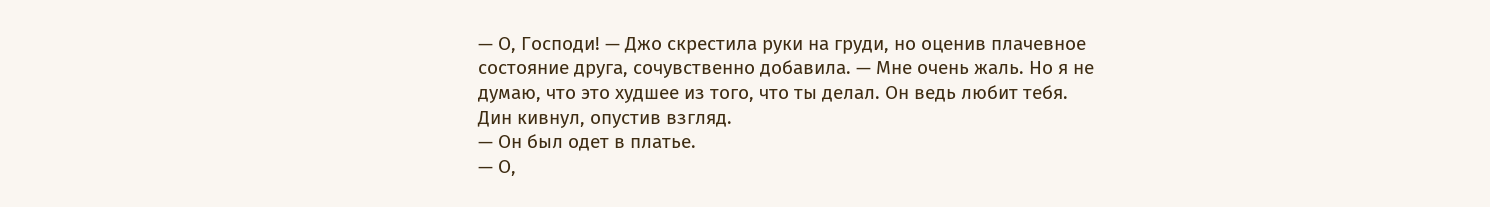— О, Господи! — Джо скрестила руки на груди, но оценив плачевное состояние друга, сочувственно добавила. — Мне очень жаль. Но я не думаю, что это худшее из того, что ты делал. Он ведь любит тебя.
Дин кивнул, опустив взгляд.
— Он был одет в платье.
— О,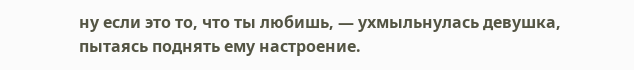ну если это то, что ты любишь, — ухмыльнулась девушка, пытаясь поднять ему настроение.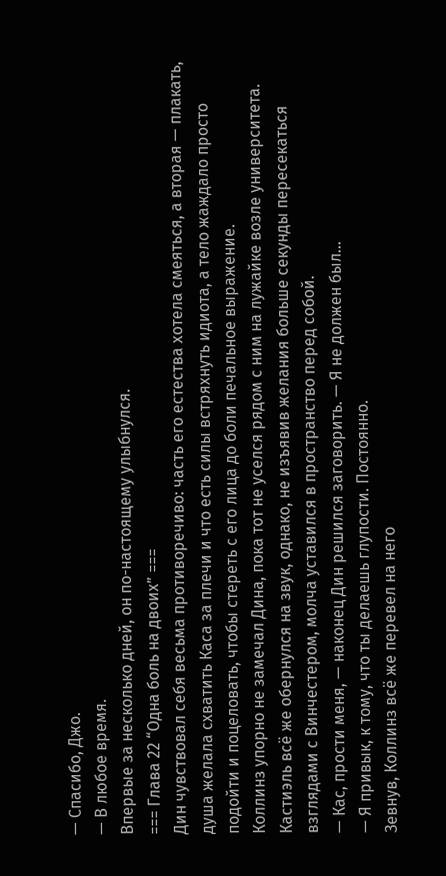— Спасибо, Джо.
— В любое время.
Впервые за несколько дней, он по-настоящему улыбнулся.
=== Глава 22 “Одна боль на двоих” ===
Дин чувствовал себя весьма противоречиво: часть его естества хотела смеяться, а вторая — плакать, душа желала схватить Каса за плечи и что есть силы встряхнуть идиота, а тело жаждало просто подойти и поцеловать, чтобы стереть с его лица до боли печальное выражение.
Коллинз упорно не замечал Дина, пока тот не уселся рядом с ним на лужайке возле университета. Кастиэль всё же обернулся на звук, однако, не изъявив желания больше секунды пересекаться взглядами с Винчестером, молча уставился в пространство перед собой.
— Кас, прости меня, — наконец Дин решился заговорить. — Я не должен был…
— Я привык, к тому, что ты делаешь глупости. Постоянно.
Зевнув, Коллинз всё же перевел на него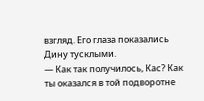взгляд. Его глаза показались Дину тусклыми.
— Как так получилось, Кас? Как ты оказался в той подворотне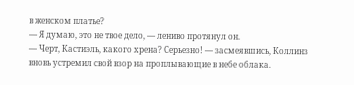в женском платье?
— Я думаю, это не твое дело, — лениво протянул он.
— Черт, Кастиэль, какого хрена? Серьезно! — засмеявшись, Коллинз вновь устремил свой взор на проплывающие в небе облака.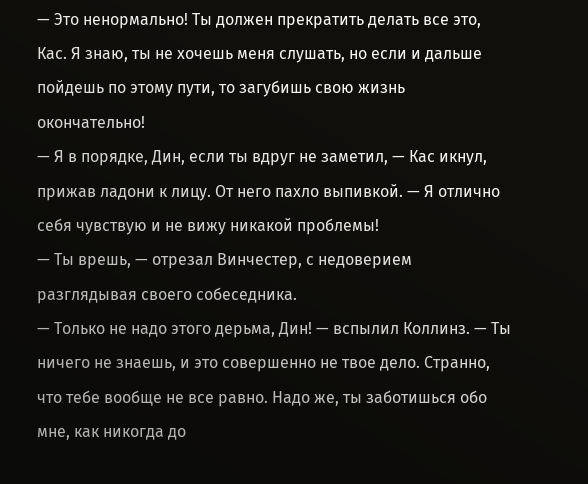— Это ненормально! Ты должен прекратить делать все это, Кас. Я знаю, ты не хочешь меня слушать, но если и дальше пойдешь по этому пути, то загубишь свою жизнь окончательно!
— Я в порядке, Дин, если ты вдруг не заметил, — Кас икнул, прижав ладони к лицу. От него пахло выпивкой. — Я отлично себя чувствую и не вижу никакой проблемы!
— Ты врешь, — отрезал Винчестер, с недоверием разглядывая своего собеседника.
— Только не надо этого дерьма, Дин! — вспылил Коллинз. — Ты ничего не знаешь, и это совершенно не твое дело. Странно, что тебе вообще не все равно. Надо же, ты заботишься обо мне, как никогда до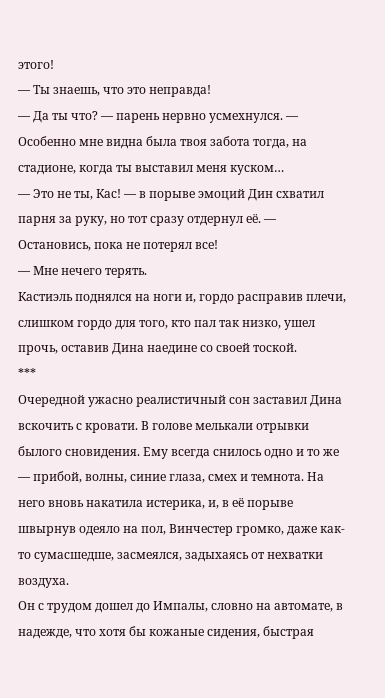этого!
— Ты знаешь, что это неправда!
— Да ты что? — парень нервно усмехнулся. — Особенно мне видна была твоя забота тогда, на стадионе, когда ты выставил меня куском…
— Это не ты, Кас! — в порыве эмоций Дин схватил парня за руку, но тот сразу отдернул её. — Остановись, пока не потерял все!
— Мне нечего терять.
Кастиэль поднялся на ноги и, гордо расправив плечи, слишком гордо для того, кто пал так низко, ушел прочь, оставив Дина наедине со своей тоской.
***
Очередной ужасно реалистичный сон заставил Дина вскочить с кровати. В голове мелькали отрывки былого сновидения. Ему всегда снилось одно и то же — прибой, волны, синие глаза, смех и темнота. На него вновь накатила истерика, и, в её порыве швырнув одеяло на пол, Винчестер громко, даже как-то сумасшедше, засмеялся, задыхаясь от нехватки воздуха.
Он с трудом дошел до Импалы, словно на автомате, в надежде, что хотя бы кожаные сидения, быстрая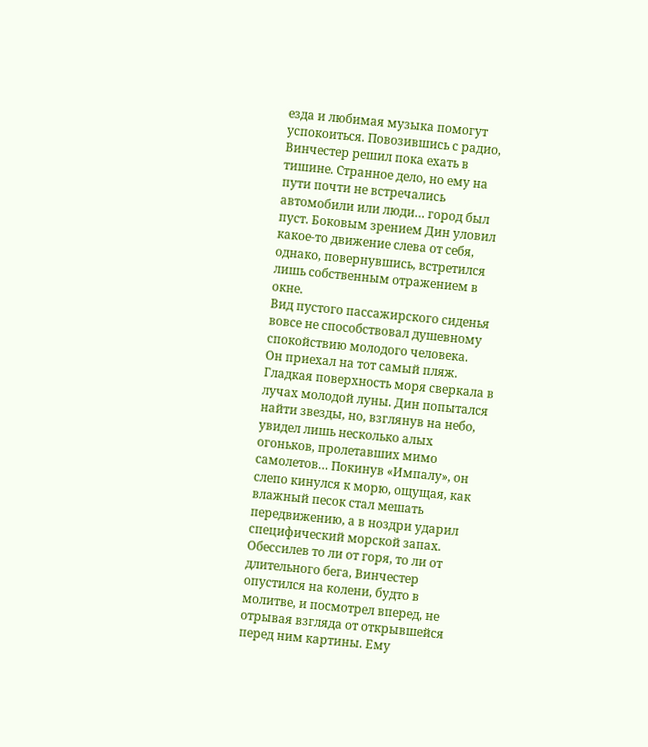езда и любимая музыка помогут успокоиться. Повозившись с радио, Винчестер решил пока ехать в тишине. Странное дело, но ему на пути почти не встречались автомобили или люди… город был пуст. Боковым зрением Дин уловил какое-то движение слева от себя, однако, повернувшись, встретился лишь собственным отражением в окне.
Вид пустого пассажирского сиденья вовсе не способствовал душевному спокойствию молодого человека.
Он приехал на тот самый пляж. Гладкая поверхность моря сверкала в лучах молодой луны. Дин попытался найти звезды, но, взглянув на небо, увидел лишь несколько алых огоньков, пролетавших мимо самолетов… Покинув «Импалу», он слепо кинулся к морю, ощущая, как влажный песок стал мешать передвижению, а в ноздри ударил специфический морской запах. Обессилев то ли от горя, то ли от длительного бега, Винчестер опустился на колени, будто в молитве, и посмотрел вперед, не отрывая взгляда от открывшейся перед ним картины. Ему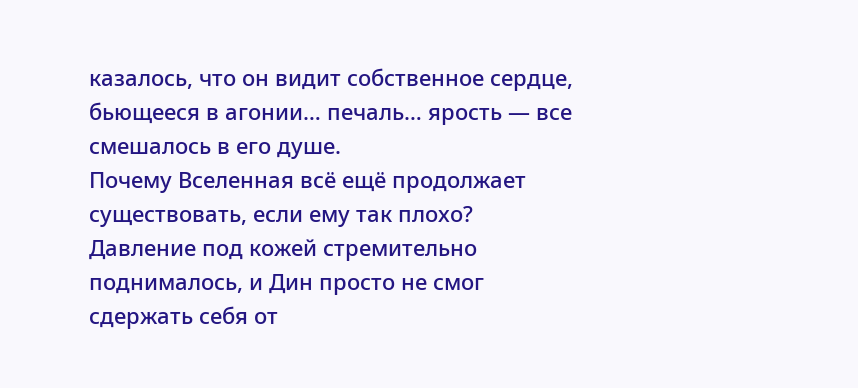казалось, что он видит собственное сердце, бьющееся в агонии… печаль… ярость — все смешалось в его душе.
Почему Вселенная всё ещё продолжает существовать, если ему так плохо? Давление под кожей стремительно поднималось, и Дин просто не смог сдержать себя от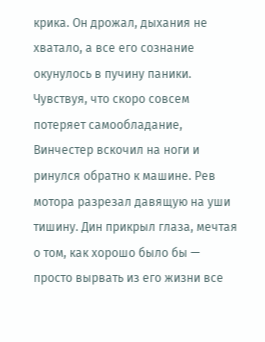крика. Он дрожал, дыхания не хватало, а все его сознание окунулось в пучину паники.
Чувствуя, что скоро совсем потеряет самообладание, Винчестер вскочил на ноги и ринулся обратно к машине. Рев мотора разрезал давящую на уши тишину. Дин прикрыл глаза, мечтая о том, как хорошо было бы — просто вырвать из его жизни все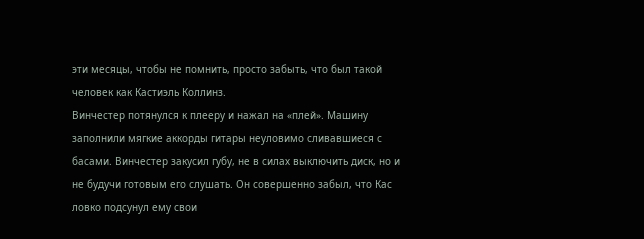эти месяцы, чтобы не помнить, просто забыть, что был такой человек как Кастиэль Коллинз.
Винчестер потянулся к плееру и нажал на «плей». Машину заполнили мягкие аккорды гитары неуловимо сливавшиеся с басами. Винчестер закусил губу, не в силах выключить диск, но и не будучи готовым его слушать. Он совершенно забыл, что Кас ловко подсунул ему свои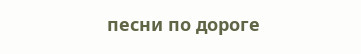песни по дороге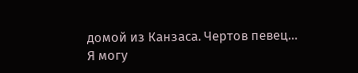домой из Канзаса. Чертов певец…
Я могу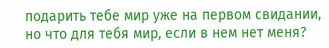подарить тебе мир уже на первом свидании,
но что для тебя мир, если в нем нет меня?